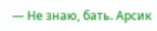— Не знаю, бать. Арсик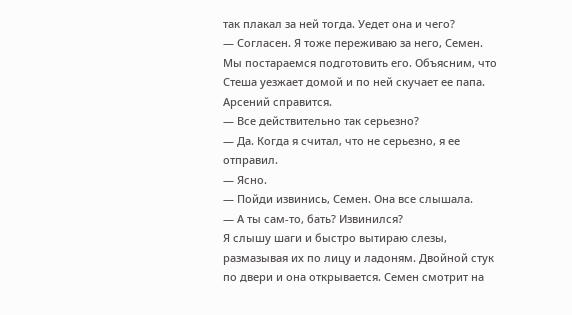так плакал за ней тогда. Уедет она и чего?
— Согласен. Я тоже переживаю за него, Семен. Мы постараемся подготовить его. Объясним, что Стеша уезжает домой и по ней скучает ее папа. Арсений справится.
— Все действительно так серьезно?
— Да. Когда я считал, что не серьезно, я ее отправил.
— Ясно.
— Пойди извинись, Семен. Она все слышала.
— А ты сам-то, бать? Извинился?
Я слышу шаги и быстро вытираю слезы, размазывая их по лицу и ладоням. Двойной стук по двери и она открывается. Семен смотрит на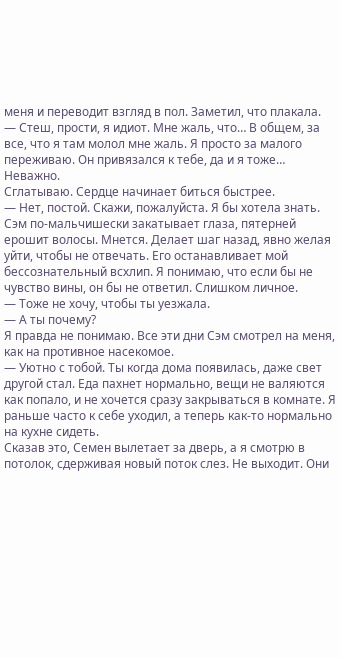меня и переводит взгляд в пол. Заметил, что плакала.
— Стеш, прости, я идиот. Мне жаль, что… В общем, за все, что я там молол мне жаль. Я просто за малого переживаю. Он привязался к тебе, да и я тоже… Неважно.
Сглатываю. Сердце начинает биться быстрее.
— Нет, постой. Скажи, пожалуйста. Я бы хотела знать.
Сэм по-мальчишески закатывает глаза, пятерней ерошит волосы. Мнется. Делает шаг назад, явно желая уйти, чтобы не отвечать. Его останавливает мой бессознательный всхлип. Я понимаю, что если бы не чувство вины, он бы не ответил. Слишком личное.
— Тоже не хочу, чтобы ты уезжала.
— А ты почему?
Я правда не понимаю. Все эти дни Сэм смотрел на меня, как на противное насекомое.
— Уютно с тобой. Ты когда дома появилась, даже свет другой стал. Еда пахнет нормально, вещи не валяются как попало, и не хочется сразу закрываться в комнате. Я раньше часто к себе уходил, а теперь как-то нормально на кухне сидеть.
Сказав это, Семен вылетает за дверь, а я смотрю в потолок, сдерживая новый поток слез. Не выходит. Они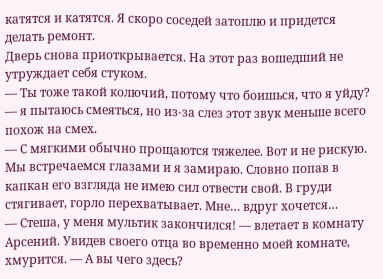катятся и катятся. Я скоро соседей затоплю и придется делать ремонт.
Дверь снова приоткрывается. На этот раз вошедший не утруждает себя стуком.
— Ты тоже такой колючий, потому что боишься, что я уйду? — я пытаюсь смеяться, но из-за слез этот звук меньше всего похож на смех.
— С мягкими обычно прощаются тяжелее. Вот и не рискую.
Мы встречаемся глазами и я замираю. Словно попав в капкан его взгляда не имею сил отвести свой. В груди стягивает, горло перехватывает. Мне… вдруг хочется…
— Стеша, у меня мультик закончился! — влетает в комнату Арсений. Увидев своего отца во временно моей комнате, хмурится. — А вы чего здесь?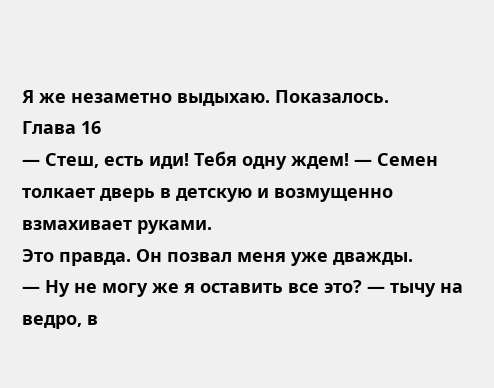Я же незаметно выдыхаю. Показалось.
Глава 16
— Стеш, есть иди! Тебя одну ждем! — Семен толкает дверь в детскую и возмущенно взмахивает руками.
Это правда. Он позвал меня уже дважды.
— Ну не могу же я оставить все это? — тычу на ведро, в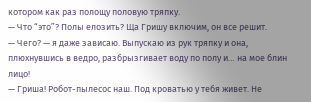котором как раз полощу половую тряпку.
— Что “это”? Полы елозить? Ща Гришу включим, он все решит.
— Чего? — я даже зависаю. Выпускаю из рук тряпку и она, плюхнувшись в ведро, разбрызгивает воду по полу и… на мое блин лицо!
— Гриша! Робот-пылесос наш. Под кроватью у тебя живет. Не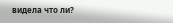видела что ли?